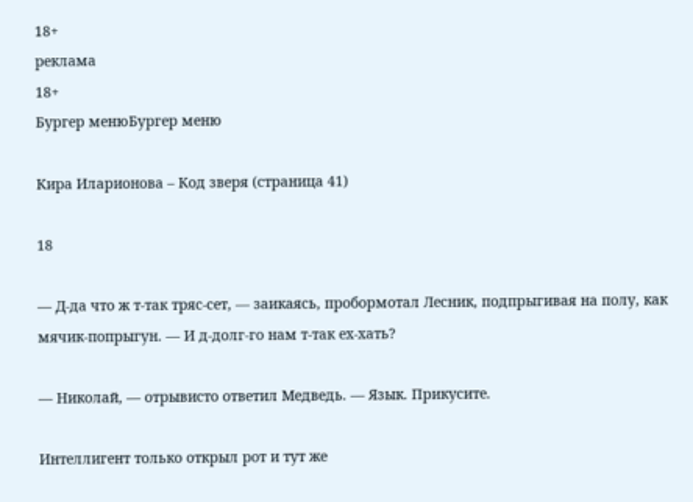18+
реклама
18+
Бургер менюБургер меню

Кира Иларионова – Код зверя (страница 41)

18

— Д-да что ж т-так тряс-сет, — заикаясь, пробормотал Лесник, подпрыгивая на полу, как мячик-попрыгун. — И д-долг-го нам т-так ех-хать?

— Николай, — отрывисто ответил Медведь. — Язык. Прикусите.

Интеллигент только открыл рот и тут же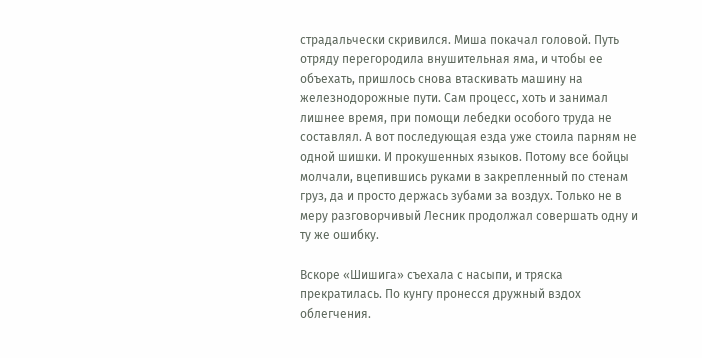страдальчески скривился. Миша покачал головой. Путь отряду перегородила внушительная яма, и чтобы ее объехать, пришлось снова втаскивать машину на железнодорожные пути. Сам процесс, хоть и занимал лишнее время, при помощи лебедки особого труда не составлял. А вот последующая езда уже стоила парням не одной шишки. И прокушенных языков. Потому все бойцы молчали, вцепившись руками в закрепленный по стенам груз, да и просто держась зубами за воздух. Только не в меру разговорчивый Лесник продолжал совершать одну и ту же ошибку.

Вскоре «Шишига» съехала с насыпи, и тряска прекратилась. По кунгу пронесся дружный вздох облегчения.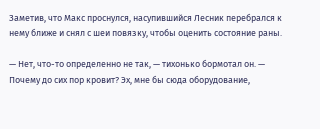Заметив, что Макс проснулся, насупившийся Лесник перебрался к нему ближе и снял с шеи повязку, чтобы оценить состояние раны.

— Нет, что-то определенно не так, — тихонько бормотал он. — Почему до сих пор кровит? Эх, мне бы сюда оборудование,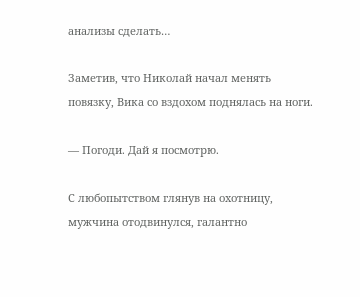анализы сделать…

Заметив, что Николай начал менять повязку, Вика со вздохом поднялась на ноги.

— Погоди. Дай я посмотрю.

С любопытством глянув на охотницу, мужчина отодвинулся, галантно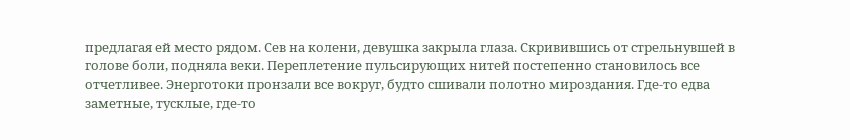предлагая ей место рядом. Сев на колени, девушка закрыла глаза. Скривившись от стрельнувшей в голове боли, подняла веки. Переплетение пульсирующих нитей постепенно становилось все отчетливее. Энерготоки пронзали все вокруг, будто сшивали полотно мироздания. Где-то едва заметные, тусклые, где-то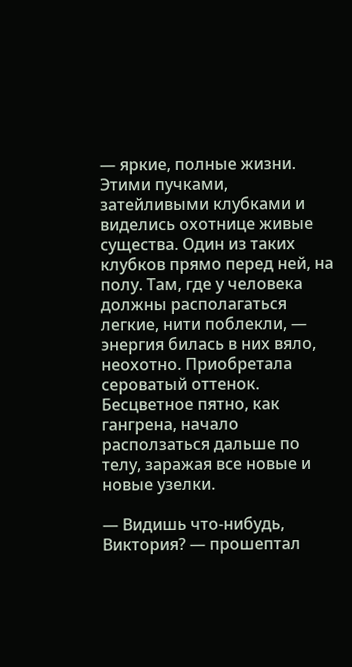— яркие, полные жизни. Этими пучками, затейливыми клубками и виделись охотнице живые существа. Один из таких клубков прямо перед ней, на полу. Там, где у человека должны располагаться легкие, нити поблекли, — энергия билась в них вяло, неохотно. Приобретала сероватый оттенок. Бесцветное пятно, как гангрена, начало расползаться дальше по телу, заражая все новые и новые узелки.

— Видишь что-нибудь, Виктория? — прошептал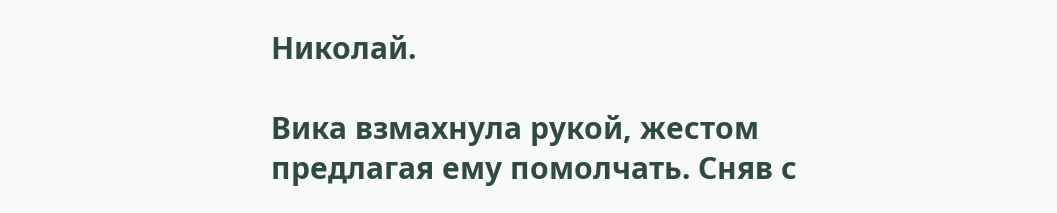Николай.

Вика взмахнула рукой, жестом предлагая ему помолчать. Сняв с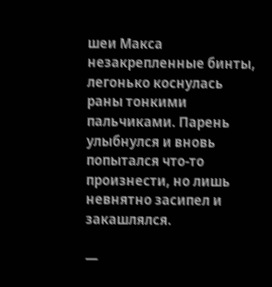шеи Макса незакрепленные бинты, легонько коснулась раны тонкими пальчиками. Парень улыбнулся и вновь попытался что-то произнести, но лишь невнятно засипел и закашлялся.

—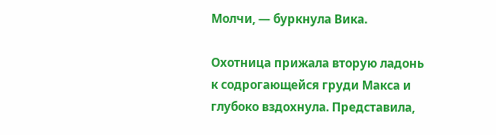Молчи, — буркнула Вика.

Охотница прижала вторую ладонь к содрогающейся груди Макса и глубоко вздохнула. Представила,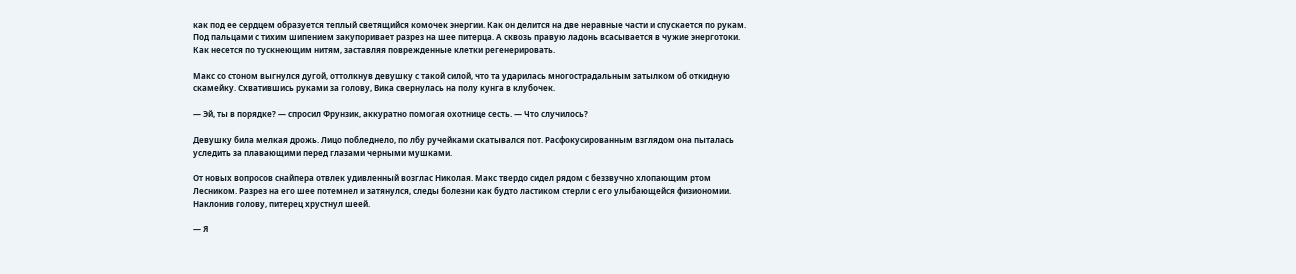как под ее сердцем образуется теплый светящийся комочек энергии. Как он делится на две неравные части и спускается по рукам. Под пальцами с тихим шипением закупоривает разрез на шее питерца. А сквозь правую ладонь всасывается в чужие энерготоки. Как несется по тускнеющим нитям, заставляя поврежденные клетки регенерировать.

Макс со стоном выгнулся дугой, оттолкнув девушку с такой силой, что та ударилась многострадальным затылком об откидную скамейку. Схватившись руками за голову, Вика свернулась на полу кунга в клубочек.

— Эй, ты в порядке? — спросил Фрунзик, аккуратно помогая охотнице сесть. — Что случилось?

Девушку била мелкая дрожь. Лицо побледнело, по лбу ручейками скатывался пот. Расфокусированным взглядом она пыталась уследить за плавающими перед глазами черными мушками.

От новых вопросов снайпера отвлек удивленный возглас Николая. Макс твердо сидел рядом с беззвучно хлопающим ртом Лесником. Разрез на его шее потемнел и затянулся, следы болезни как будто ластиком стерли с его улыбающейся физиономии. Наклонив голову, питерец хрустнул шеей.

— Я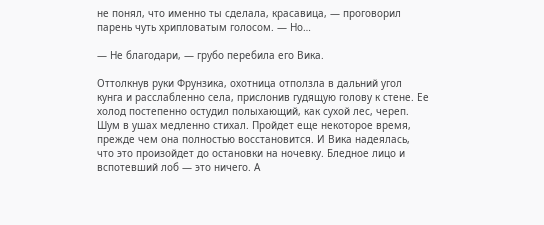не понял, что именно ты сделала, красавица, — проговорил парень чуть хрипловатым голосом. — Но…

— Не благодари, — грубо перебила его Вика.

Оттолкнув руки Фрунзика, охотница отползла в дальний угол кунга и расслабленно села, прислонив гудящую голову к стене. Ее холод постепенно остудил полыхающий, как сухой лес, череп. Шум в ушах медленно стихал. Пройдет еще некоторое время, прежде чем она полностью восстановится. И Вика надеялась, что это произойдет до остановки на ночевку. Бледное лицо и вспотевший лоб — это ничего. А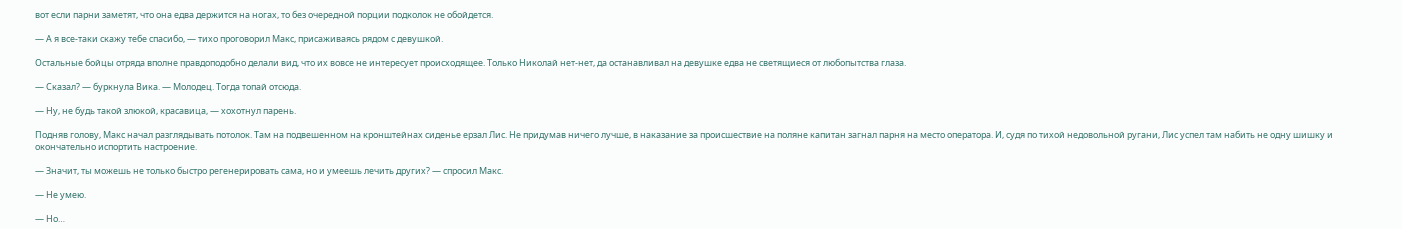вот если парни заметят, что она едва держится на ногах, то без очередной порции подколок не обойдется.

— А я все-таки скажу тебе спасибо, — тихо проговорил Макс, присаживаясь рядом с девушкой.

Остальные бойцы отряда вполне правдоподобно делали вид, что их вовсе не интересует происходящее. Только Николай нет-нет, да останавливал на девушке едва не светящиеся от любопытства глаза.

— Сказал? — буркнула Вика. — Молодец. Тогда топай отсюда.

— Ну, не будь такой злюкой, красавица, — хохотнул парень.

Подняв голову, Макс начал разглядывать потолок. Там на подвешенном на кронштейнах сиденье ерзал Лис. Не придумав ничего лучше, в наказание за происшествие на поляне капитан загнал парня на место оператора. И, судя по тихой недовольной ругани, Лис успел там набить не одну шишку и окончательно испортить настроение.

— Значит, ты можешь не только быстро регенерировать сама, но и умеешь лечить других? — спросил Макс.

— Не умею.

— Но…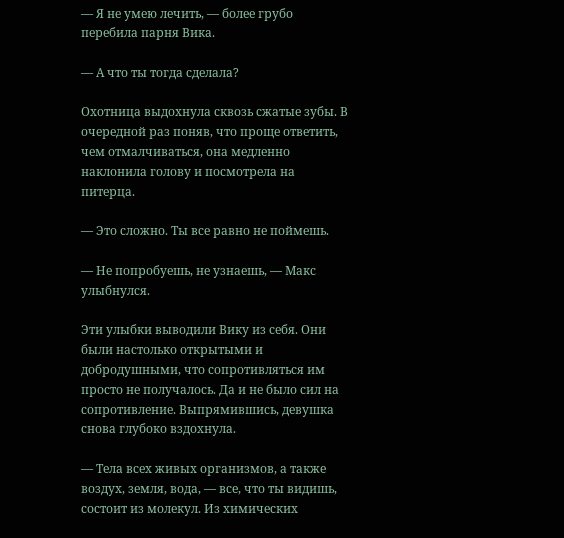— Я не умею лечить, — более грубо перебила парня Вика.

— А что ты тогда сделала?

Охотница выдохнула сквозь сжатые зубы. В очередной раз поняв, что проще ответить, чем отмалчиваться, она медленно наклонила голову и посмотрела на питерца.

— Это сложно. Ты все равно не поймешь.

— Не попробуешь, не узнаешь, — Макс улыбнулся.

Эти улыбки выводили Вику из себя. Они были настолько открытыми и добродушными, что сопротивляться им просто не получалось. Да и не было сил на сопротивление. Выпрямившись, девушка снова глубоко вздохнула.

— Тела всех живых организмов, а также воздух, земля, вода, — все, что ты видишь, состоит из молекул. Из химических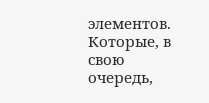элементов. Которые, в свою очередь,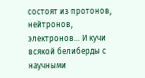состоят из протонов, нейтронов, электронов… И кучи всякой белиберды с научными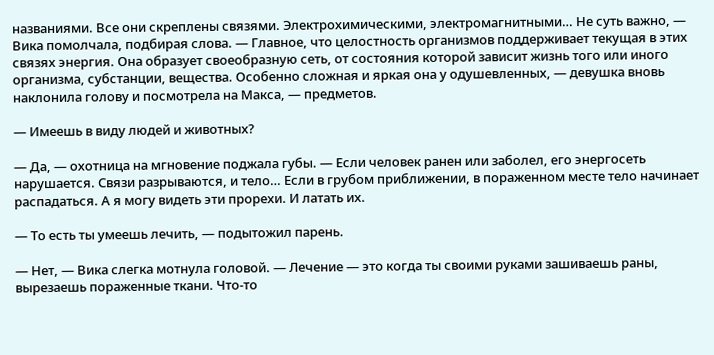названиями. Все они скреплены связями. Электрохимическими, электромагнитными… Не суть важно, — Вика помолчала, подбирая слова. — Главное, что целостность организмов поддерживает текущая в этих связях энергия. Она образует своеобразную сеть, от состояния которой зависит жизнь того или иного организма, субстанции, вещества. Особенно сложная и яркая она у одушевленных, — девушка вновь наклонила голову и посмотрела на Макса, — предметов.

— Имеешь в виду людей и животных?

— Да, — охотница на мгновение поджала губы. — Если человек ранен или заболел, его энергосеть нарушается. Связи разрываются, и тело… Если в грубом приближении, в пораженном месте тело начинает распадаться. А я могу видеть эти прорехи. И латать их.

— То есть ты умеешь лечить, — подытожил парень.

— Нет, — Вика слегка мотнула головой. — Лечение — это когда ты своими руками зашиваешь раны, вырезаешь пораженные ткани. Что-то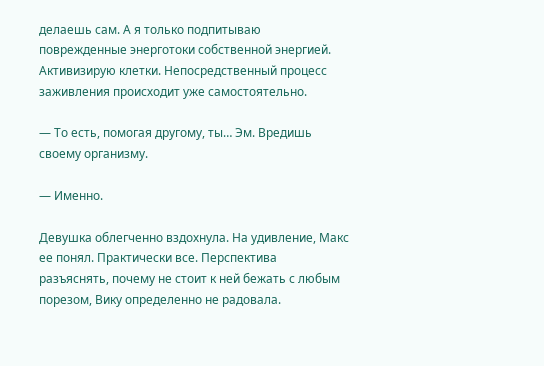делаешь сам. А я только подпитываю поврежденные энерготоки собственной энергией. Активизирую клетки. Непосредственный процесс заживления происходит уже самостоятельно.

— То есть, помогая другому, ты… Эм. Вредишь своему организму.

— Именно.

Девушка облегченно вздохнула. На удивление, Макс ее понял. Практически все. Перспектива разъяснять, почему не стоит к ней бежать с любым порезом, Вику определенно не радовала.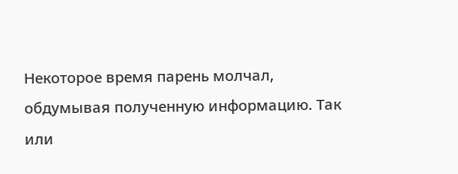Некоторое время парень молчал, обдумывая полученную информацию. Так или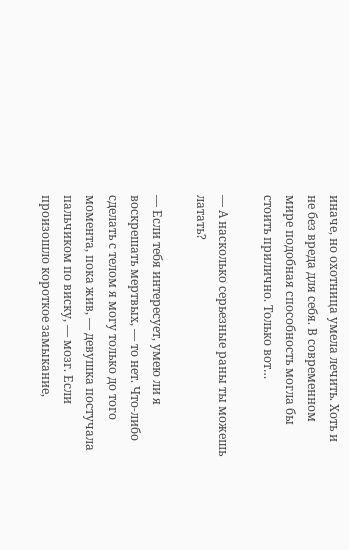иначе, но охотница умела лечить. Хоть и не без вреда для себя. В современном мире подобная способность могла бы стоить прилично. Только вот…

— А насколько серьезные раны ты можешь латать?

— Если тебя интересует, умею ли я воскрешать мертвых, — то нет. Что-либо сделать с телом я могу только до того момента, пока жив, — девушка постучала пальчиком по виску, — мозг. Если произошло короткое замыкание,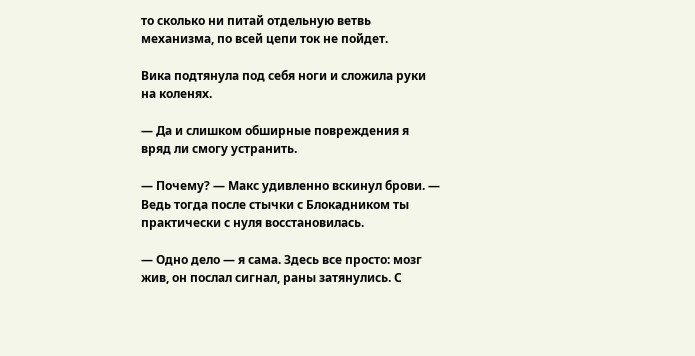то сколько ни питай отдельную ветвь механизма, по всей цепи ток не пойдет.

Вика подтянула под себя ноги и сложила руки на коленях.

— Да и слишком обширные повреждения я вряд ли смогу устранить.

— Почему? — Макс удивленно вскинул брови. — Ведь тогда после стычки с Блокадником ты практически с нуля восстановилась.

— Одно дело — я сама. Здесь все просто: мозг жив, он послал сигнал, раны затянулись. С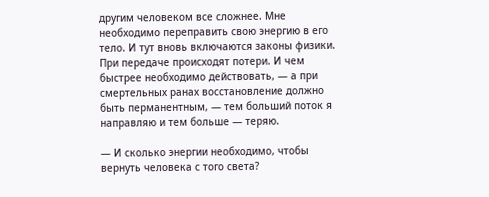другим человеком все сложнее. Мне необходимо переправить свою энергию в его тело. И тут вновь включаются законы физики. При передаче происходят потери. И чем быстрее необходимо действовать, — а при смертельных ранах восстановление должно быть перманентным, — тем больший поток я направляю и тем больше — теряю.

— И сколько энергии необходимо, чтобы вернуть человека с того света?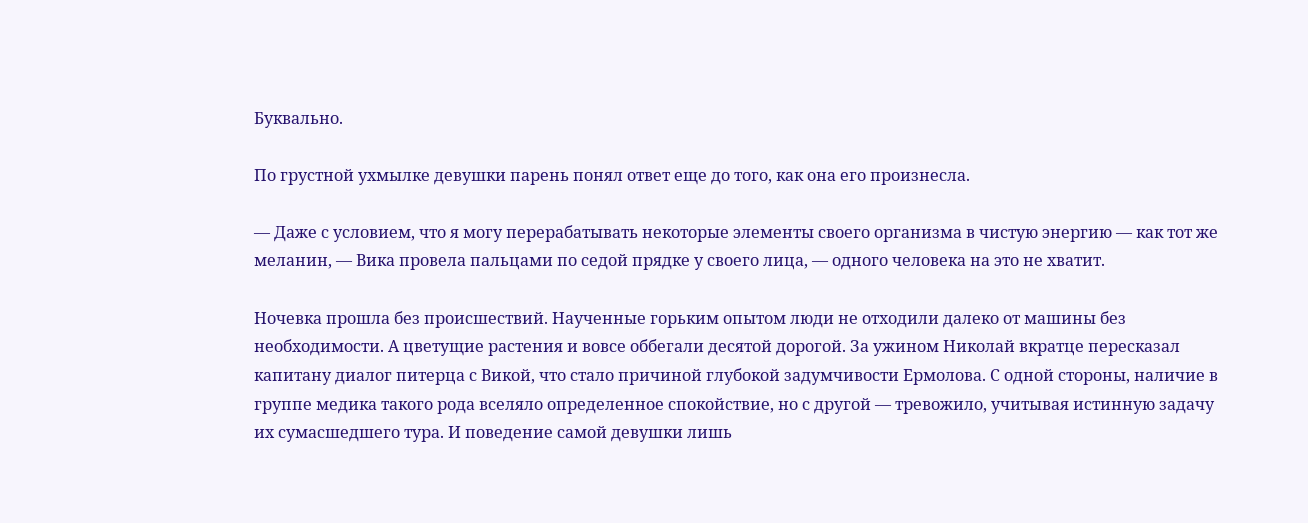Буквально.

По грустной ухмылке девушки парень понял ответ еще до того, как она его произнесла.

— Даже с условием, что я могу перерабатывать некоторые элементы своего организма в чистую энергию — как тот же меланин, — Вика провела пальцами по седой прядке у своего лица, — одного человека на это не хватит.

Ночевка прошла без происшествий. Наученные горьким опытом люди не отходили далеко от машины без необходимости. А цветущие растения и вовсе оббегали десятой дорогой. За ужином Николай вкратце пересказал капитану диалог питерца с Викой, что стало причиной глубокой задумчивости Ермолова. С одной стороны, наличие в группе медика такого рода вселяло определенное спокойствие, но с другой — тревожило, учитывая истинную задачу их сумасшедшего тура. И поведение самой девушки лишь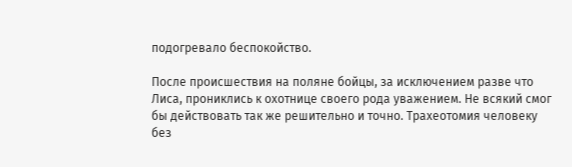подогревало беспокойство.

После происшествия на поляне бойцы, за исключением разве что Лиса, прониклись к охотнице своего рода уважением. Не всякий смог бы действовать так же решительно и точно. Трахеотомия человеку без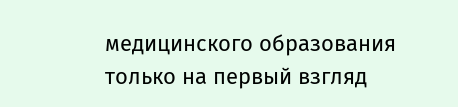медицинского образования только на первый взгляд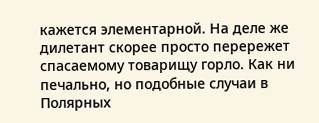кажется элементарной. На деле же дилетант скорее просто перережет спасаемому товарищу горло. Как ни печально, но подобные случаи в Полярных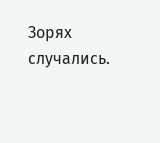Зорях случались.